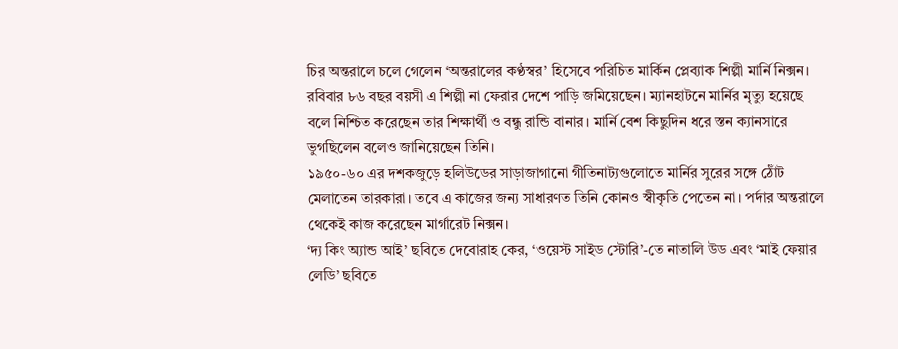চির অন্তরালে চলে গেলেন ‘অন্তরালের কণ্ঠস্বর’ হিসেবে পরিচিত মার্কিন প্লেব্যাক শিল্পী মার্নি নিক্সন।
রবিবার ৮৬ বছর বয়সী এ শিল্পী না ফেরার দেশে পাড়ি জমিয়েছেন। ম্যানহাটনে মার্নির মৃত্যু হয়েছে বলে নিশ্চিত করেছেন তার শিক্ষার্থী ও বন্ধু রান্ডি বানার। মার্নি বেশ কিছুদিন ধরে স্তন ক্যানসারে ভুগছিলেন বলেও জানিয়েছেন তিনি।
১৯৫০-৬০ এর দশকজুড়ে হলিউডের সাড়াজাগানো গীতিনাট্যগুলোতে মার্নির সুরের সঙ্গে ঠোঁট মেলাতেন তারকারা। তবে এ কাজের জন্য সাধারণত তিনি কোনও স্বীকৃতি পেতেন না। পর্দার অন্তরালে থেকেই কাজ করেছেন মার্গারেট নিক্সন।
‘দ্য কিং অ্যান্ড আই’ ছবিতে দেবোরাহ কের, ‘ওয়েস্ট সাইড স্টোরি’-তে নাতালি উড এবং ‘মাই ফেয়ার লেডি’ ছবিতে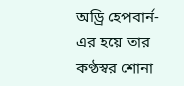অড্রি হেপবার্ন-এর হয়ে তার কণ্ঠস্বর শোনা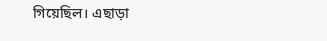গিয়েছিল। এছাড়া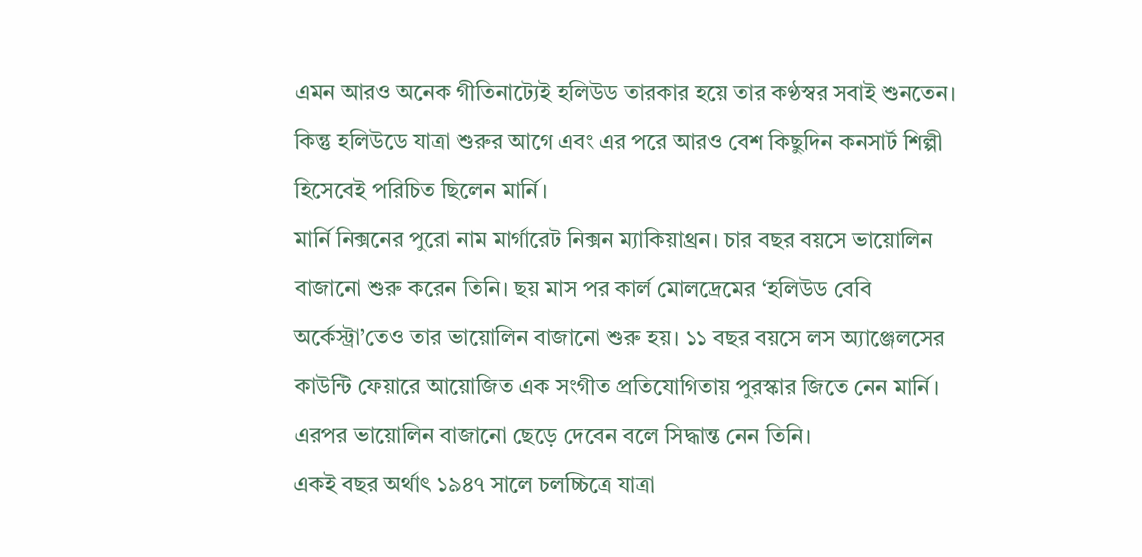এমন আরও অনেক গীতিনাট্যেই হলিউড তারকার হয়ে তার কণ্ঠস্বর সবাই শুনতেন। কিন্তু হলিউডে যাত্রা শুরুর আগে এবং এর পরে আরও বেশ কিছুদিন কনসার্ট শিল্পী হিসেবেই পরিচিত ছিলেন মার্নি।
মার্নি নিক্সনের পুরো নাম মার্গারেট নিক্সন ম্যাকিয়াথ্রন। চার বছর বয়সে ভায়োলিন বাজানো শুরু করেন তিনি। ছয় মাস পর কার্ল মোলদ্রেমের ‘হলিউড বেবি অর্কেস্ট্রা’তেও তার ভায়োলিন বাজানো শুরু হয়। ১১ বছর বয়সে লস অ্যাঞ্জেলসের কাউন্টি ফেয়ারে আয়োজিত এক সংগীত প্রতিযোগিতায় পুরস্কার জিতে নেন মার্নি। এরপর ভায়োলিন বাজানো ছেড়ে দেবেন বলে সিদ্ধান্ত নেন তিনি।
একই বছর অর্থাৎ ১৯৪৭ সালে চলচ্চিত্রে যাত্রা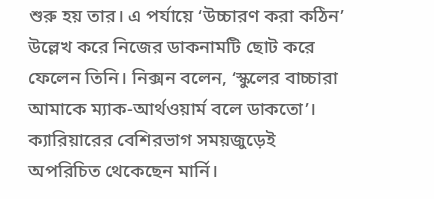শুরু হয় তার। এ পর্যায়ে ‘উচ্চারণ করা কঠিন’ উল্লেখ করে নিজের ডাকনামটি ছোট করে ফেলেন তিনি। নিক্সন বলেন, ‘স্কুলের বাচ্চারা আমাকে ম্যাক-আর্থওয়ার্ম বলে ডাকতো’।
ক্যারিয়ারের বেশিরভাগ সময়জুড়েই অপরিচিত থেকেছেন মার্নি।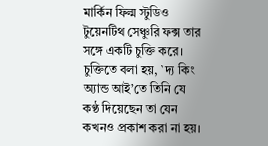মার্কিন ফিল্ম স্টুডিও টুয়েনটিথ সেঞ্চুরি ফক্স তার সঙ্গে একটি চুক্তি করে। চুক্তিতে বলা হয়, `দ্য কিং অ্যান্ড আই’তে তিনি যে কণ্ঠ দিয়েছেন তা যেন কখনও প্রকাশ করা না হয়।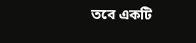তবে একটি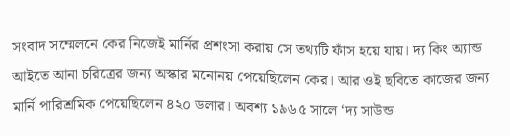সংবাদ সম্মেলনে কের নিজেই মার্নির প্রশংসা করায় সে তথ্যটি ফাঁস হয়ে যায়। দ্য কিং অ্যান্ড আইতে আনা চরিত্রের জন্য অস্কার মনোনয় পেয়েছিলেন কের। আর ওই ছবিতে কাজের জন্য মার্নি পারিশ্রমিক পেয়েছিলেন ৪২০ ডলার। অবশ্য ১৯৬৫ সালে ‘দ্য সাউন্ড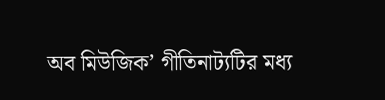অব মিউজিক’ গীতিনাট্যটির মধ্য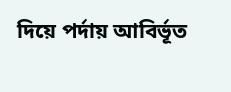দিয়ে পর্দায় আবির্ভূত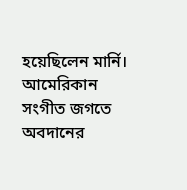হয়েছিলেন মার্নি। আমেরিকান সংগীত জগতে অবদানের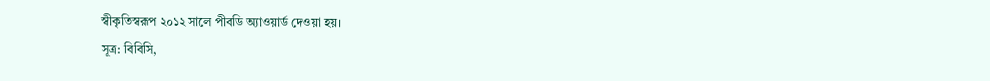স্বীকৃতিস্বরূপ ২০১২ সালে পীবডি অ্যাওয়ার্ড দেওয়া হয়।
সূত্র: বিবিসি,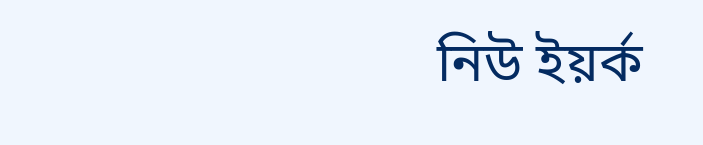নিউ ইয়র্ক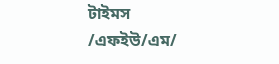টাইমস
/এফইউ/এম/